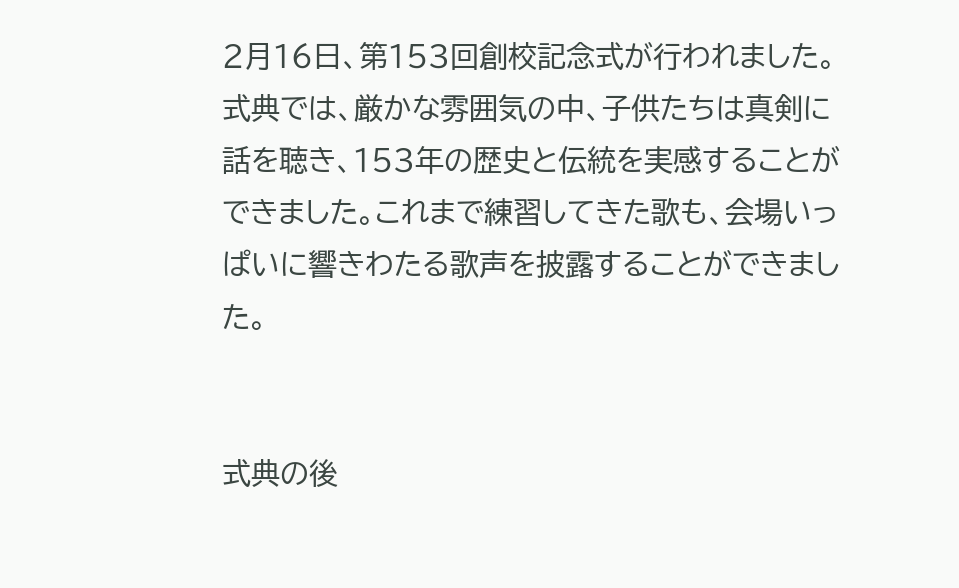2月16日、第153回創校記念式が行われました。
式典では、厳かな雰囲気の中、子供たちは真剣に話を聴き、153年の歴史と伝統を実感することができました。これまで練習してきた歌も、会場いっぱいに響きわたる歌声を披露することができました。


式典の後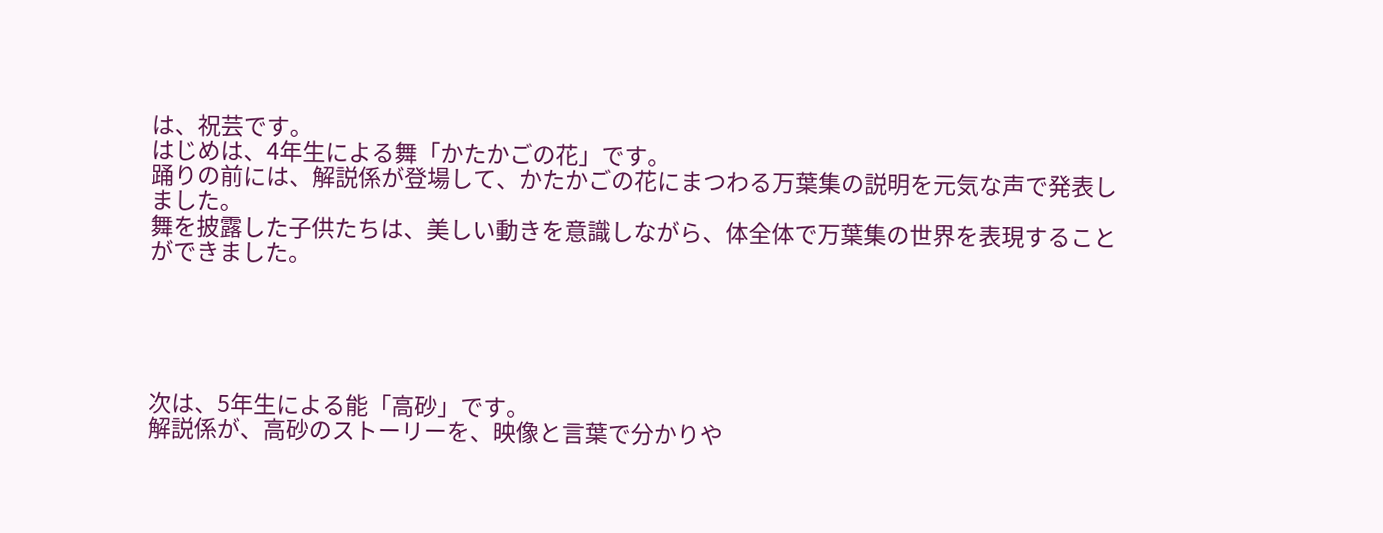は、祝芸です。
はじめは、4年生による舞「かたかごの花」です。
踊りの前には、解説係が登場して、かたかごの花にまつわる万葉集の説明を元気な声で発表しました。
舞を披露した子供たちは、美しい動きを意識しながら、体全体で万葉集の世界を表現することができました。





次は、5年生による能「高砂」です。
解説係が、高砂のストーリーを、映像と言葉で分かりや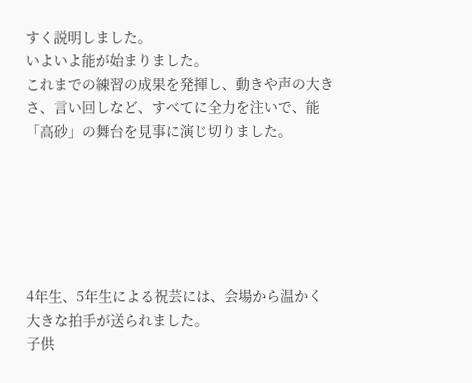すく説明しました。
いよいよ能が始まりました。
これまでの練習の成果を発揮し、動きや声の大きさ、言い回しなど、すべてに全力を注いで、能「高砂」の舞台を見事に演じ切りました。






4年生、5年生による祝芸には、会場から温かく大きな拍手が送られました。
子供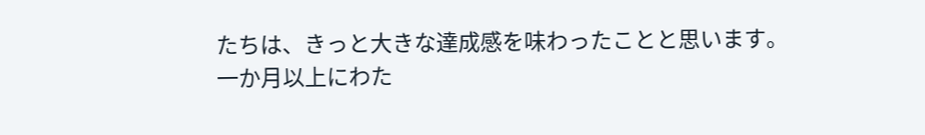たちは、きっと大きな達成感を味わったことと思います。
一か月以上にわた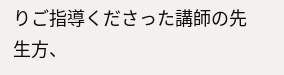りご指導くださった講師の先生方、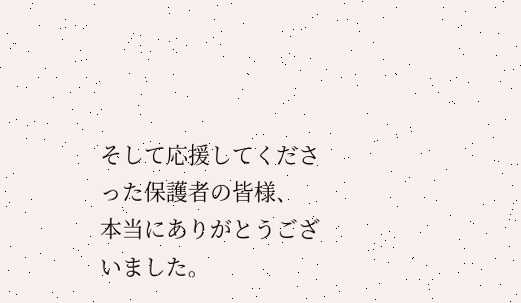そして応援してくださった保護者の皆様、
本当にありがとうございました。